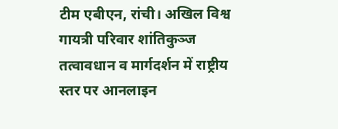टीम एबीएन, रांची। अखिल विश्व गायत्री परिवार शांतिकुञ्ज तत्वावधान व मार्गदर्शन में राष्ट्रीय स्तर पर आनलाइन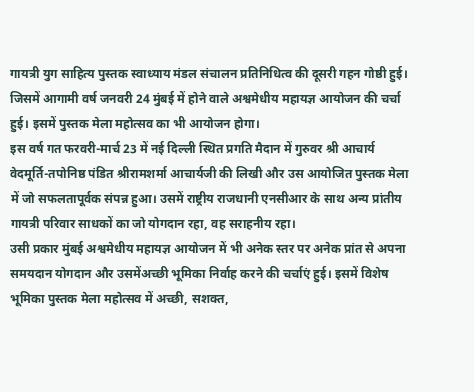गायत्री युग साहित्य पुस्तक स्वाध्याय मंडल संचालन प्रतिनिधित्व की दूसरी गहन गोष्ठी हुई। जिसमें आगामी वर्ष जनवरी 24 मुंबई में होने वाले अश्वमेधीय महायज्ञ आयोजन की चर्चा हुई। इसमें पुस्तक मेला महोत्सव का भी आयोजन होगा।
इस वर्ष गत फरवरी-मार्च 23 में नई दिल्ली स्थित प्रगति मैदान में गुरुवर श्री आचार्य वेदमूर्ति-तपोनिष्ठ पंडित श्रीरामशर्मा आचार्यजी की लिखी और उस आयोजित पुस्तक मेला में जो सफलतापूर्वक संपन्न हुआ। उसमें राष्ट्रीय राजधानी एनसीआर के साथ अन्य प्रांतीय गायत्री परिवार साधकों का जो योगदान रहा, वह सराहनीय रहा।
उसी प्रकार मुंबई अश्वमेधीय महायज्ञ आयोजन में भी अनेक स्तर पर अनेक प्रांत से अपना समयदान योगदान और उसमेंअच्छी भूमिका निर्वाह करने की चर्चाएं हुई। इसमें विशेष भूमिका पुस्तक मेला महोत्सव में अच्छी, सशक्त,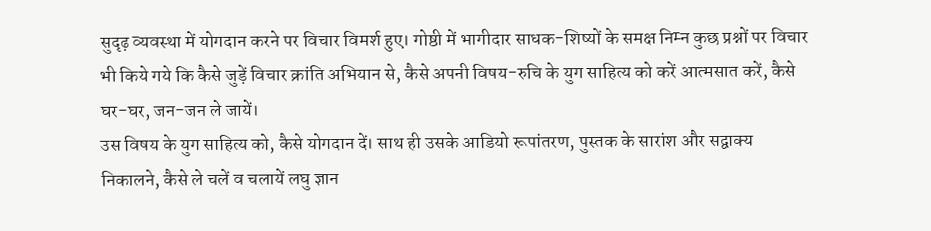सुदृढ़ व्यवस्था में योगदान करने पर विचार विमर्श हुए। गोष्ठी में भागीदार साधक-शिष्यों के समक्ष निम्न कुछ प्रश्नों पर विचार भी किये गये कि कैसे जुड़ें विचार क्रांति अभियान से, कैसे अपनी विषय-रुचि के युग साहित्य को करें आत्मसात करें, कैसे घर-घर, जन-जन ले जायें।
उस विषय के युग साहित्य को, कैसे योगदान दें। साथ ही उसके आडियो रूपांतरण, पुस्तक के सारांश और सद्वाक्य निकालने, कैसे ले चलें व चलायें लघु ज्ञान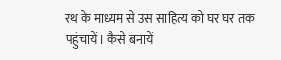रथ के माध्यम से उस साहित्य को घर घर तक पहुंचायें। कैसे बनायें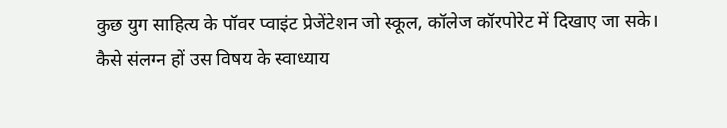कुछ युग साहित्य के पॉवर प्वाइंट प्रेजेंटेशन जो स्कूल, कॉलेज कॉरपोरेट में दिखाए जा सके।
कैसे संलग्न हों उस विषय के स्वाध्याय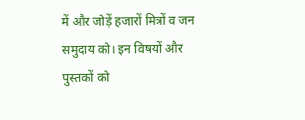में और जोड़ें हजारों मित्रों व जन समुदाय को। इन विषयों और पुस्तकों को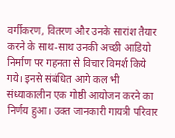वर्गीकरण, वितरण और उनके सारांश तैयार करने के साथ-साथ उनकी अच्छी आडियो निर्माण पर गहनता से विचार विमर्श किये गये। इनसे संबंधित आगे कल भी संध्याकालीन एक गोष्ठी आयोजन करने का निर्णय हुआ। उक्त जानकारी गायत्री परिवार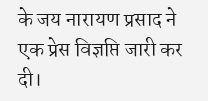के जय नारायण प्रसाद ने एक प्रेस विज्ञप्ति जारी कर दी।